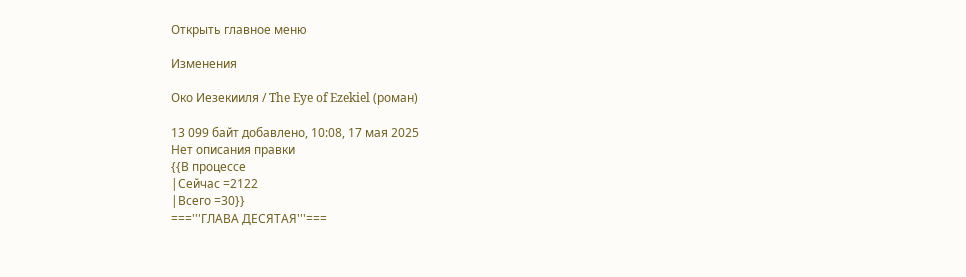Открыть главное меню

Изменения

Око Иезекииля / The Eye of Ezekiel (роман)

13 099 байт добавлено, 10:08, 17 мая 2025
Нет описания правки
{{В процессе
|Сейчас =2122
|Всего =30}}
==='''ГЛАВА ДЕСЯТАЯ'''===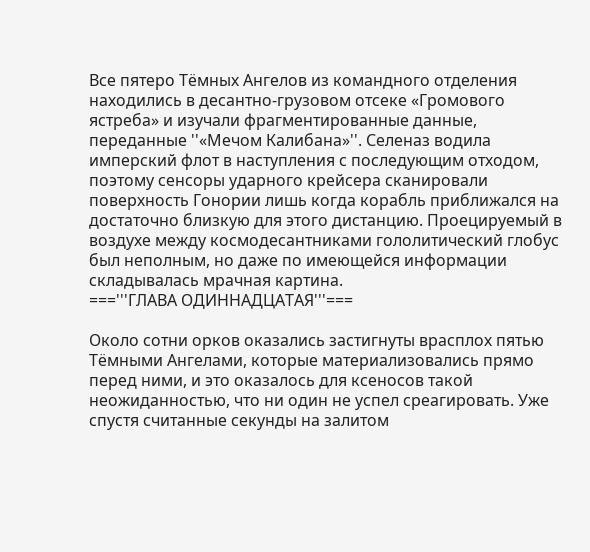Все пятеро Тёмных Ангелов из командного отделения находились в десантно-грузовом отсеке «Громового ястреба» и изучали фрагментированные данные, переданные ''«Мечом Калибана»''. Селеназ водила имперский флот в наступления с последующим отходом, поэтому сенсоры ударного крейсера сканировали поверхность Гонории лишь когда корабль приближался на достаточно близкую для этого дистанцию. Проецируемый в воздухе между космодесантниками гололитический глобус был неполным, но даже по имеющейся информации складывалась мрачная картина.
==='''ГЛАВА ОДИННАДЦАТАЯ'''===

Около сотни орков оказались застигнуты врасплох пятью Тёмными Ангелами, которые материализовались прямо перед ними, и это оказалось для ксеносов такой неожиданностью, что ни один не успел среагировать. Уже спустя считанные секунды на залитом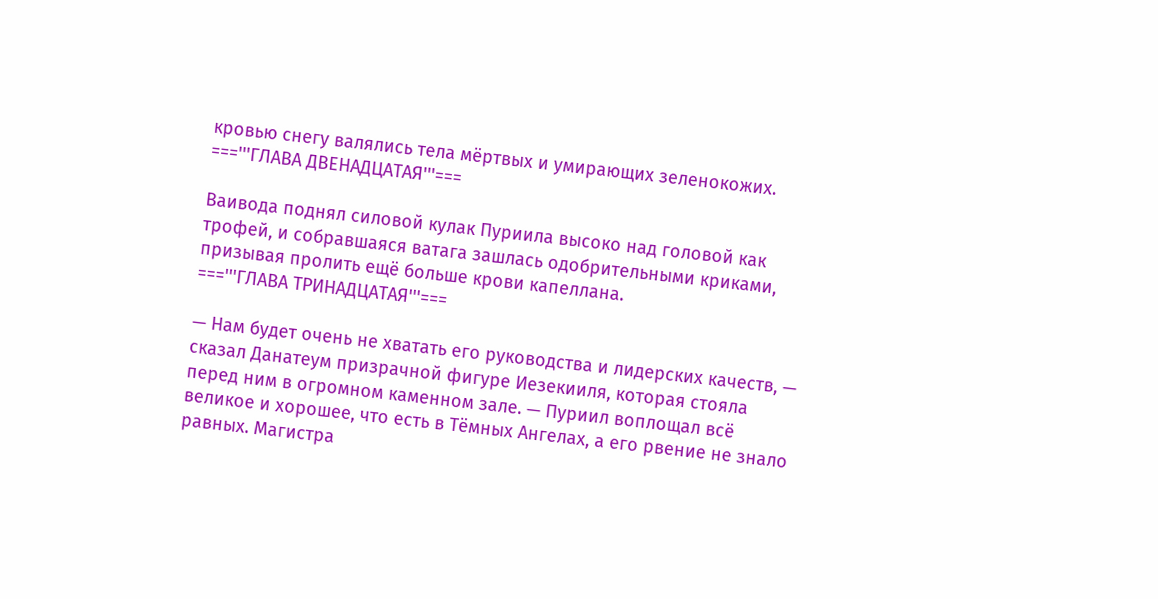кровью снегу валялись тела мёртвых и умирающих зеленокожих.
==='''ГЛАВА ДВЕНАДЦАТАЯ'''===

Ваивода поднял силовой кулак Пуриила высоко над головой как трофей, и собравшаяся ватага зашлась одобрительными криками, призывая пролить ещё больше крови капеллана.
==='''ГЛАВА ТРИНАДЦАТАЯ'''===

— Нам будет очень не хватать его руководства и лидерских качеств, — сказал Данатеум призрачной фигуре Иезекииля, которая стояла перед ним в огромном каменном зале. — Пуриил воплощал всё великое и хорошее, что есть в Тёмных Ангелах, а его рвение не знало равных. Магистра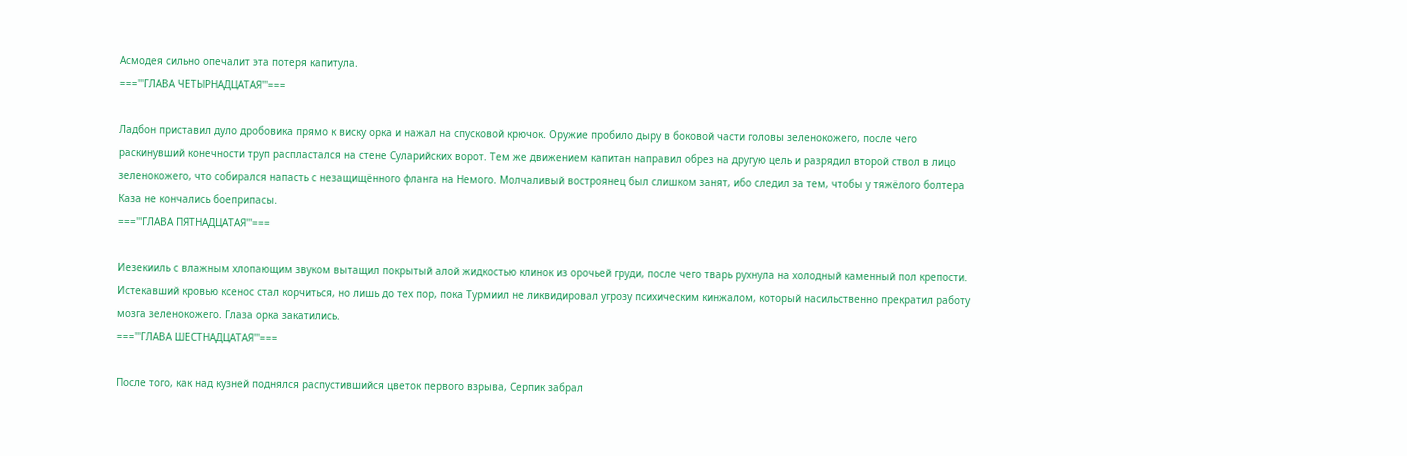Асмодея сильно опечалит эта потеря капитула.
==='''ГЛАВА ЧЕТЫРНАДЦАТАЯ'''===

Ладбон приставил дуло дробовика прямо к виску орка и нажал на спусковой крючок. Оружие пробило дыру в боковой части головы зеленокожего, после чего раскинувший конечности труп распластался на стене Суларийских ворот. Тем же движением капитан направил обрез на другую цель и разрядил второй ствол в лицо зеленокожего, что собирался напасть с незащищённого фланга на Немого. Молчаливый востроянец был слишком занят, ибо следил за тем, чтобы у тяжёлого болтера Каза не кончались боеприпасы.
==='''ГЛАВА ПЯТНАДЦАТАЯ'''===

Иезекииль с влажным хлопающим звуком вытащил покрытый алой жидкостью клинок из орочьей груди, после чего тварь рухнула на холодный каменный пол крепости. Истекавший кровью ксенос стал корчиться, но лишь до тех пор, пока Турмиил не ликвидировал угрозу психическим кинжалом, который насильственно прекратил работу мозга зеленокожего. Глаза орка закатились.
==='''ГЛАВА ШЕСТНАДЦАТАЯ'''===

После того, как над кузней поднялся распустившийся цветок первого взрыва, Серпик забрал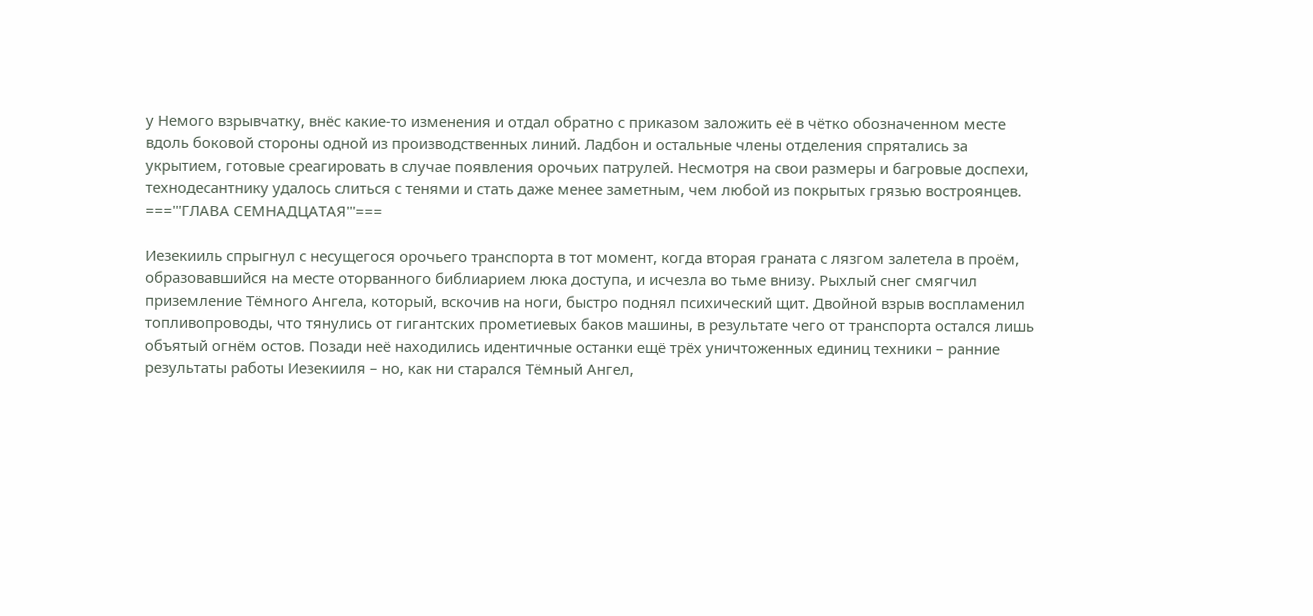у Немого взрывчатку, внёс какие-то изменения и отдал обратно с приказом заложить её в чётко обозначенном месте вдоль боковой стороны одной из производственных линий. Ладбон и остальные члены отделения спрятались за укрытием, готовые среагировать в случае появления орочьих патрулей. Несмотря на свои размеры и багровые доспехи, технодесантнику удалось слиться с тенями и стать даже менее заметным, чем любой из покрытых грязью востроянцев.
==='''ГЛАВА СЕМНАДЦАТАЯ'''===

Иезекииль спрыгнул с несущегося орочьего транспорта в тот момент, когда вторая граната с лязгом залетела в проём, образовавшийся на месте оторванного библиарием люка доступа, и исчезла во тьме внизу. Рыхлый снег смягчил приземление Тёмного Ангела, который, вскочив на ноги, быстро поднял психический щит. Двойной взрыв воспламенил топливопроводы, что тянулись от гигантских прометиевых баков машины, в результате чего от транспорта остался лишь объятый огнём остов. Позади неё находились идентичные останки ещё трёх уничтоженных единиц техники – ранние результаты работы Иезекииля – но, как ни старался Тёмный Ангел,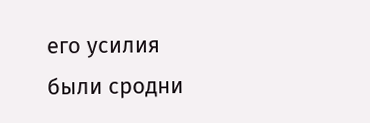его усилия были сродни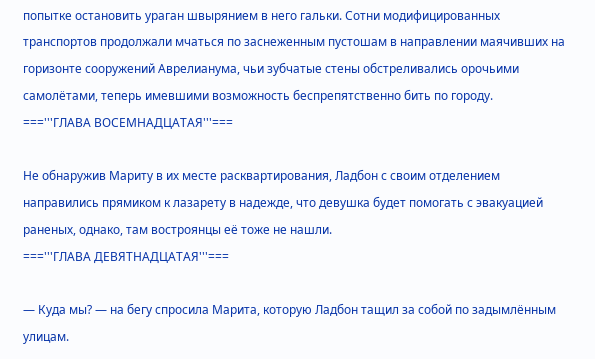попытке остановить ураган швырянием в него гальки. Сотни модифицированных транспортов продолжали мчаться по заснеженным пустошам в направлении маячивших на горизонте сооружений Аврелианума, чьи зубчатые стены обстреливались орочьими самолётами, теперь имевшими возможность беспрепятственно бить по городу.
==='''ГЛАВА ВОСЕМНАДЦАТАЯ'''===

Не обнаружив Мариту в их месте расквартирования, Ладбон с своим отделением направились прямиком к лазарету в надежде, что девушка будет помогать с эвакуацией раненых, однако, там востроянцы её тоже не нашли.
==='''ГЛАВА ДЕВЯТНАДЦАТАЯ'''===

— Куда мы? — на бегу спросила Марита, которую Ладбон тащил за собой по задымлённым улицам.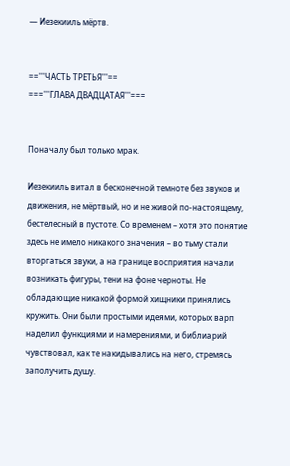— Иезекииль мёртв.


=='''ЧАСТЬ ТРЕТЬЯ'''==
==='''ГЛАВА ДВАДЦАТАЯ'''===


Поначалу был только мрак.

Иезекииль витал в бесконечной темноте без звуков и движения, не мёртвый, но и не живой по-настоящему, бестелесный в пустоте. Со временем – хотя это понятие здесь не имело никакого значения – во тьму стали вторгаться звуки, а на границе восприятия начали возникать фигуры, тени на фоне черноты. Не обладающие никакой формой хищники принялись кружить. Они были простыми идеями, которых варп наделил функциями и намерениями, и библиарий чувствовал, как те накидывались на него, стремясь заполучить душу.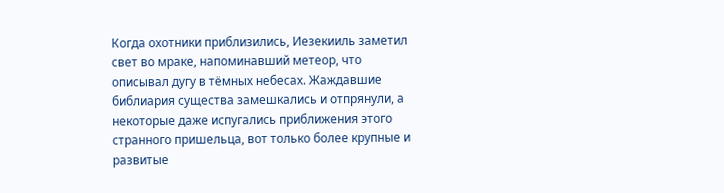Когда охотники приблизились, Иезекииль заметил свет во мраке, напоминавший метеор, что описывал дугу в тёмных небесах. Жаждавшие библиария существа замешкались и отпрянули, а некоторые даже испугались приближения этого странного пришельца, вот только более крупные и развитые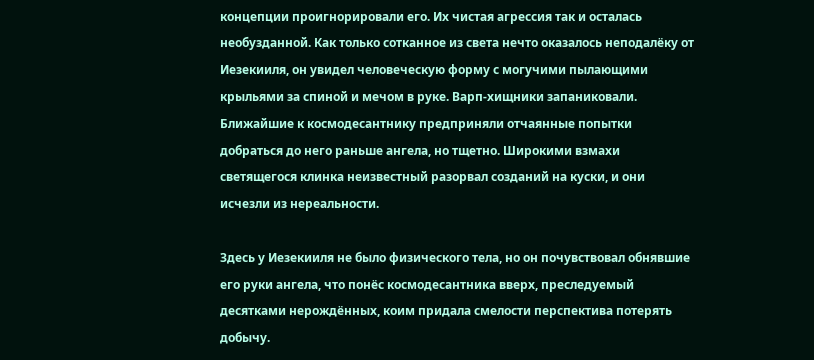концепции проигнорировали его. Их чистая агрессия так и осталась необузданной. Как только сотканное из света нечто оказалось неподалёку от Иезекииля, он увидел человеческую форму с могучими пылающими крыльями за спиной и мечом в руке. Варп-хищники запаниковали. Ближайшие к космодесантнику предприняли отчаянные попытки добраться до него раньше ангела, но тщетно. Широкими взмахи светящегося клинка неизвестный разорвал созданий на куски, и они исчезли из нереальности.

Здесь у Иезекииля не было физического тела, но он почувствовал обнявшие его руки ангела, что понёс космодесантника вверх, преследуемый десятками нерождённых, коим придала смелости перспектива потерять добычу.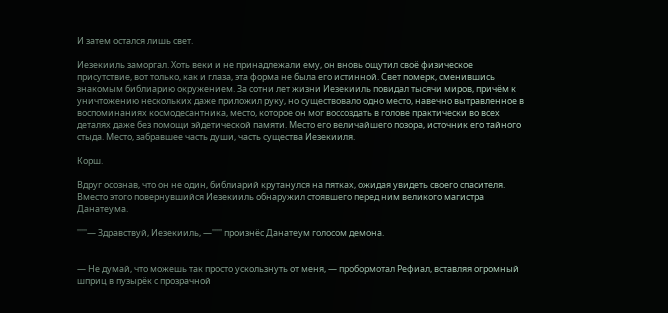И затем остался лишь свет.

Иезекииль заморгал. Хоть веки и не принадлежали ему, он вновь ощутил своё физическое присутствие, вот только, как и глаза, эта форма не была его истинной. Свет померк, сменившись знакомым библиарию окружением. За сотни лет жизни Иезекииль повидал тысячи миров, причём к уничтожению нескольких даже приложил руку, но существовало одно место, навечно вытравленное в воспоминаниях космодесантника, место, которое он мог воссоздать в голове практически во всех деталях даже без помощи эйдетической памяти. Место его величайшего позора, источник его тайного стыда. Место, забравшее часть души, часть существа Иезекииля.

Корш.

Вдруг осознав, что он не один, библиарий крутанулся на пятках, ожидая увидеть своего спасителя. Вместо этого повернувшийся Иезекииль обнаружил стоявшего перед ним великого магистра Данатеума.

'''''— Здравствуй, Иезекииль, —''''' произнёс Данатеум голосом демона.


— Не думай, что можешь так просто ускользнуть от меня, — пробормотал Рефиал, вставляя огромный шприц в пузырёк с прозрачной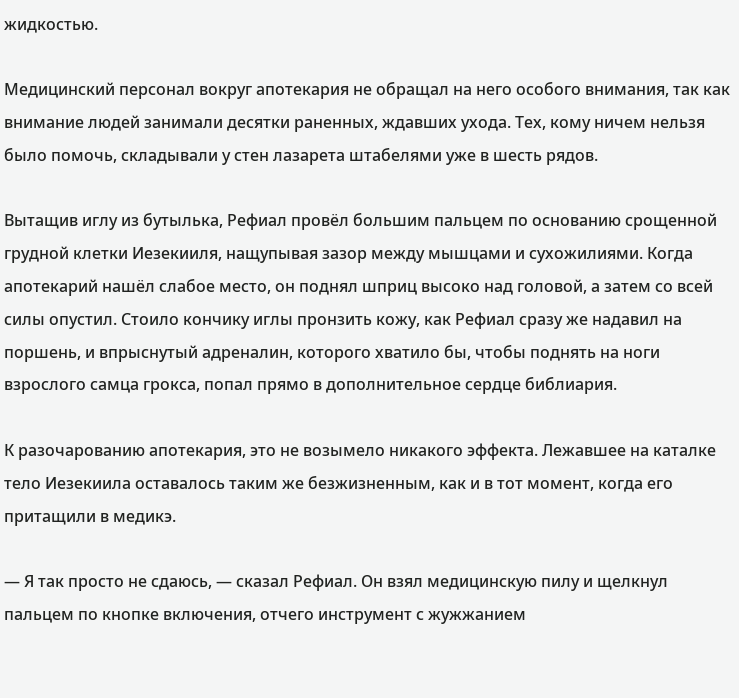жидкостью.

Медицинский персонал вокруг апотекария не обращал на него особого внимания, так как внимание людей занимали десятки раненных, ждавших ухода. Тех, кому ничем нельзя было помочь, складывали у стен лазарета штабелями уже в шесть рядов.

Вытащив иглу из бутылька, Рефиал провёл большим пальцем по основанию срощенной грудной клетки Иезекииля, нащупывая зазор между мышцами и сухожилиями. Когда апотекарий нашёл слабое место, он поднял шприц высоко над головой, а затем со всей силы опустил. Стоило кончику иглы пронзить кожу, как Рефиал сразу же надавил на поршень, и впрыснутый адреналин, которого хватило бы, чтобы поднять на ноги взрослого самца грокса, попал прямо в дополнительное сердце библиария.

К разочарованию апотекария, это не возымело никакого эффекта. Лежавшее на каталке тело Иезекиила оставалось таким же безжизненным, как и в тот момент, когда его притащили в медикэ.

— Я так просто не сдаюсь, — сказал Рефиал. Он взял медицинскую пилу и щелкнул пальцем по кнопке включения, отчего инструмент с жужжанием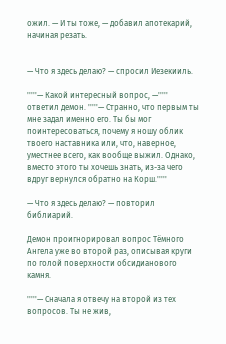ожил. — И ты тоже, — добавил апотекарий, начиная резать.


— Что я здесь делаю? — спросил Иезекииль.

'''''— Какой интересный вопрос, —''''' ответил демон. '''''— Странно, что первым ты мне задал именно его. Ты бы мог поинтересоваться, почему я ношу облик твоего наставника или, что, наверное, уместнее всего, как вообще выжил. Однако, вместо этого ты хочешь знать, из-за чего вдруг вернулся обратно на Корш.'''''

— Что я здесь делаю? — повторил библиарий.

Демон проигнорировал вопрос Тёмного Ангела уже во второй раз, описывая круги по голой поверхности обсидианового камня.

'''''— Сначала я отвечу на второй из тех вопросов. Ты не жив,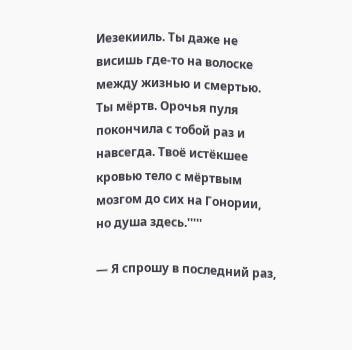Иезекииль. Ты даже не висишь где-то на волоске между жизнью и смертью. Ты мёртв. Орочья пуля покончила с тобой раз и навсегда. Твоё истёкшее кровью тело с мёртвым мозгом до сих на Гонории, но душа здесь.'''''

— Я спрошу в последний раз,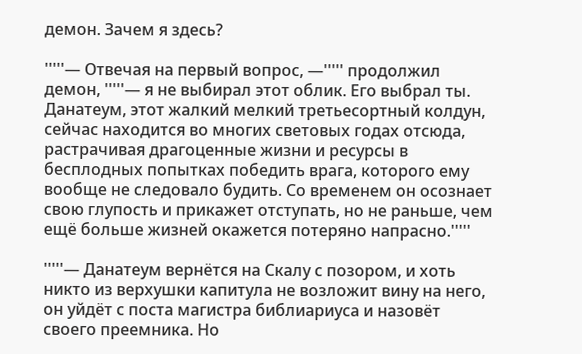демон. Зачем я здесь?

'''''— Отвечая на первый вопрос, —''''' продолжил демон, '''''— я не выбирал этот облик. Его выбрал ты. Данатеум, этот жалкий мелкий третьесортный колдун, сейчас находится во многих световых годах отсюда, растрачивая драгоценные жизни и ресурсы в бесплодных попытках победить врага, которого ему вообще не следовало будить. Со временем он осознает свою глупость и прикажет отступать, но не раньше, чем ещё больше жизней окажется потеряно напрасно.'''''

'''''— Данатеум вернётся на Скалу с позором, и хоть никто из верхушки капитула не возложит вину на него, он уйдёт с поста магистра библиариуса и назовёт своего преемника. Но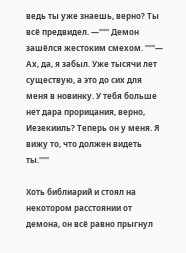ведь ты уже знаешь, верно? Ты всё предвидел. —''''' Демон зашёлся жестоким смехом. '''''— Ах, да, я забыл. Уже тысячи лет существую, а это до сих для меня в новинку. У тебя больше нет дара прорицания, верно, Иезекииль? Теперь он у меня. Я вижу то, что должен видеть ты.'''''

Хоть библиарий и стоял на некотором расстоянии от демона, он всё равно прыгнул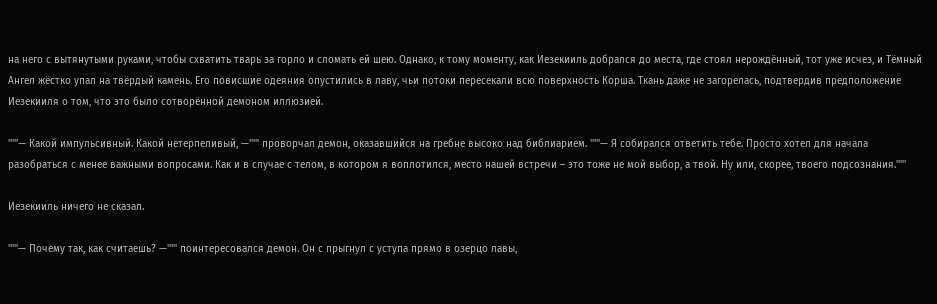на него с вытянутыми руками, чтобы схватить тварь за горло и сломать ей шею. Однако, к тому моменту, как Иезекииль добрался до места, где стоял нерождённый, тот уже исчез, и Тёмный Ангел жёстко упал на твёрдый камень. Его повисшие одеяния опустились в лаву, чьи потоки пересекали всю поверхность Корша. Ткань даже не загорелась, подтвердив предположение Иезекииля о том, что это было сотворённой демоном иллюзией.

'''''— Какой импульсивный. Какой нетерпеливый, —''''' проворчал демон, оказавшийся на гребне высоко над библиарием. '''''— Я собирался ответить тебе. Просто хотел для начала разобраться с менее важными вопросами. Как и в случае с телом, в котором я воплотился, место нашей встречи – это тоже не мой выбор, а твой. Ну или, скорее, твоего подсознания.'''''

Иезекииль ничего не сказал.

'''''— Почему так, как считаешь? —''''' поинтересовался демон. Он с прыгнул с уступа прямо в озерцо лавы,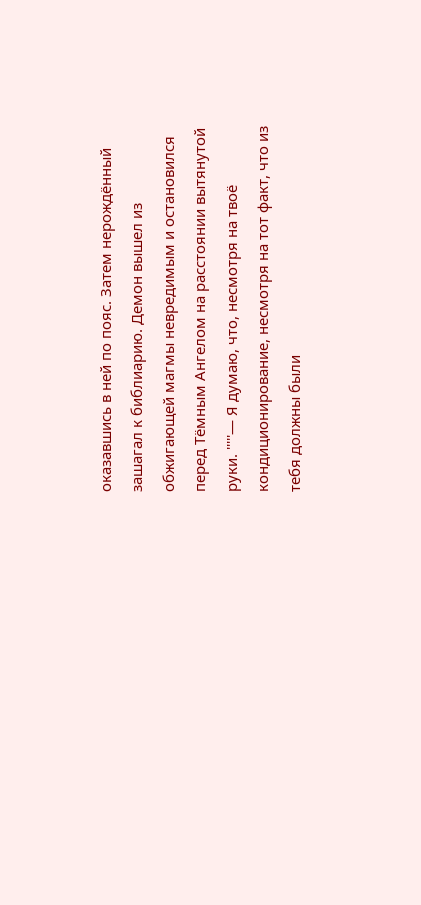оказавшись в ней по пояс. Затем нерождённый зашагал к библиарию. Демон вышел из обжигающей магмы невредимым и остановился перед Тёмным Ангелом на расстоянии вытянутой руки. '''''— Я думаю, что, несмотря на твоё кондиционирование, несмотря на тот факт, что из тебя должны были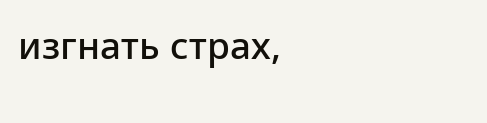изгнать страх,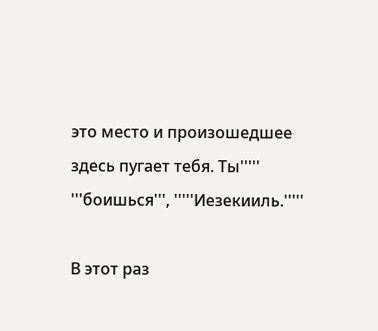это место и произошедшее здесь пугает тебя. Ты''''' '''боишься''', '''''Иезекииль.'''''

В этот раз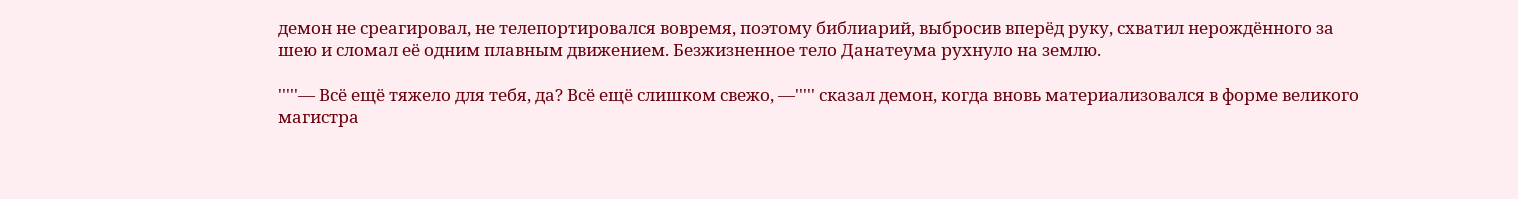демон не среагировал, не телепортировался вовремя, поэтому библиарий, выбросив вперёд руку, схватил нерождённого за шею и сломал её одним плавным движением. Безжизненное тело Данатеума рухнуло на землю.

'''''— Всё ещё тяжело для тебя, да? Всё ещё слишком свежо, —''''' сказал демон, когда вновь материализовался в форме великого магистра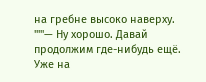на гребне высоко наверху. '''''— Ну хорошо. Давай продолжим где-нибудь ещё. Уже на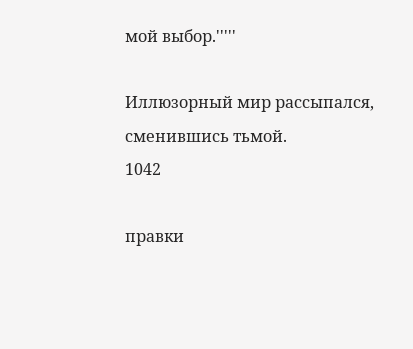мой выбор.'''''

Иллюзорный мир рассыпался, сменившись тьмой.
1042

правки